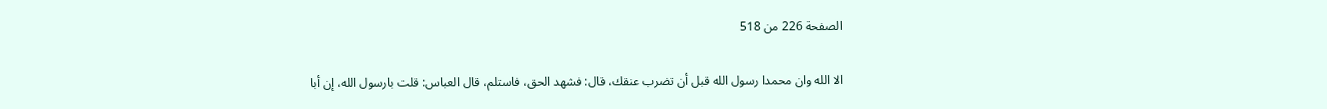الصفحة 226 من 518

الا الله وان محمدا رسول الله قبل أن تضرب عنقك، قال: فشهد الحق، فاستلم، قال العباس: قلت بارسول الله، إن أبا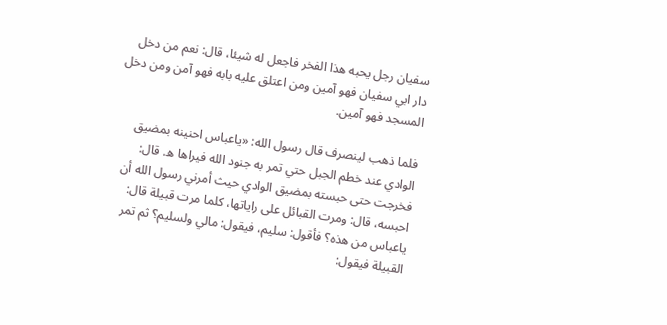سفيان رجل يحبه هذا الفخر فاجعل له شيئا، قال: نعم من دخل دار ابي سفيان فهو آمين ومن اعتلق عليه بابه فهو آمن ومن دخل المسجد فهو آمين.

فلما ذهب لينصرف قال رسول الله: «ياعباس احنينه بمضيق الوادي عند خطم الجبل حتي تمر به جنود الله فيراها ه. قال: فخرجت حتى حبسته بمضيق الوادي حيث أمرني رسول الله أن احبسه، قال: ومرت القبائل على راياتها، كلما مرت قبيلة قال: ياعباس من هذه؟ فأقول: سليم، فيقول: مالي ولسليم؟ ثم تمر القبيلة فيقول: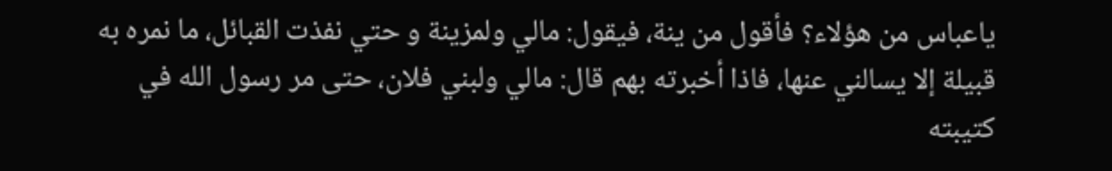ياعباس من هؤلاء؟ فأقول من ينة، فيقول: مالي ولمزينة و حتي نفذت القبائل، ما نمره به قبيلة إلا يسالني عنها، فاذا أخبرته بهم قال: مالي ولبني فلان، حتى مر رسول الله في كتيبته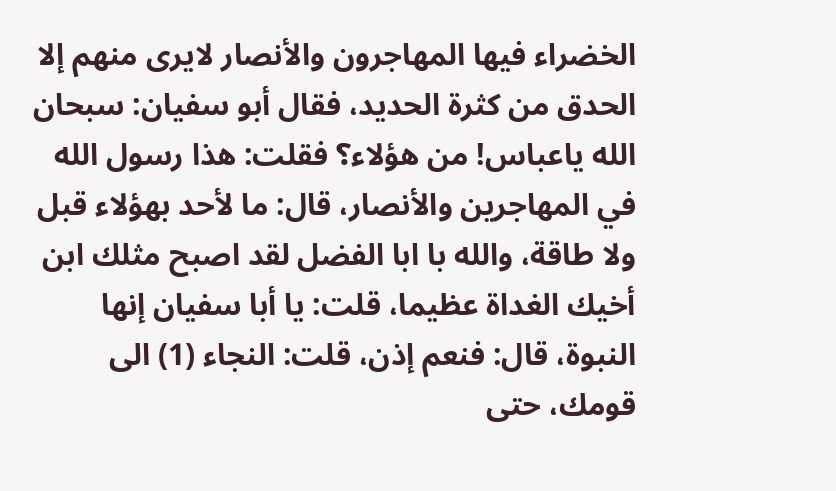الخضراء فيها المهاجرون والأنصار لايرى منهم إلا الحدق من كثرة الحديد، فقال أبو سفيان: سبحان الله ياعباس! من هؤلاء؟ فقلت: هذا رسول الله في المهاجرين والأنصار، قال: ما لأحد بهؤلاء قبل ولا طاقة، والله با ابا الفضل لقد اصبح مثلك ابن أخيك الغداة عظيما، قلت: يا أبا سفيان إنها النبوة، قال: فنعم إذن، قلت: النجاء (1) الى قومك، حتى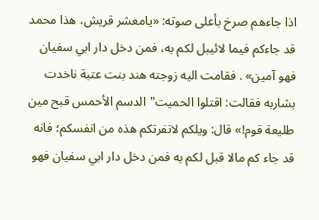اذا جاءهم صرخ بأعلى صوته: «يامعشر قريش، هذا محمد قد جاءكم فيما لائيبل لكم به، فمن دخل دار ابي سفيان فهو آمين» . فقامت اليه زوجته هند بنت عتبة ناخدت بشاربه فقالت: اقتلوا الحميت"الدسم الأحمس قبح مين طليعة قوم!» قال: ويلكم لاتفرتكم هذه من انفسكم؛ فانه قد جاء کم مالا قبل لكم به فمن دخل دار ابي سفيان فهو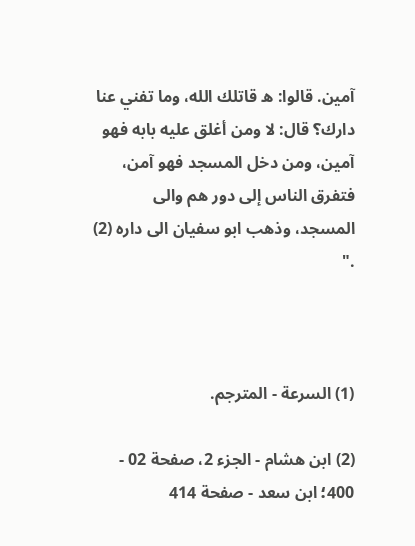آمين. قالوا: ه قاتلك الله، وما تفني عنا دارك؟ قال: لا ومن أغلق عليه بابه فهو آمين، ومن دخل المسجد فهو آمن، فتفرق الناس إلى دور هم والى المسجد، وذهب ابو سفيان الى داره (2) ."



(1) السرعة - المترجم.

(2) ابن هشام - الجزء 2، صفحة 02 - 400؛ ابن سعد - صفحة 414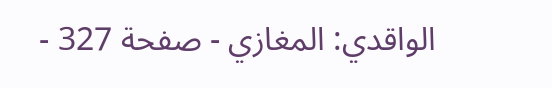الواقدي: المغازي - صفحة 327 -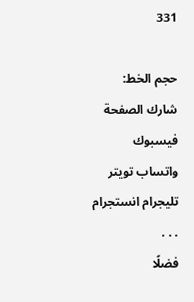331

حجم الخط:
شارك الصفحة
فيسبوك واتساب تويتر تليجرام انستجرام
. . .
فضلًا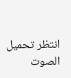انتظر تحميل الصوت